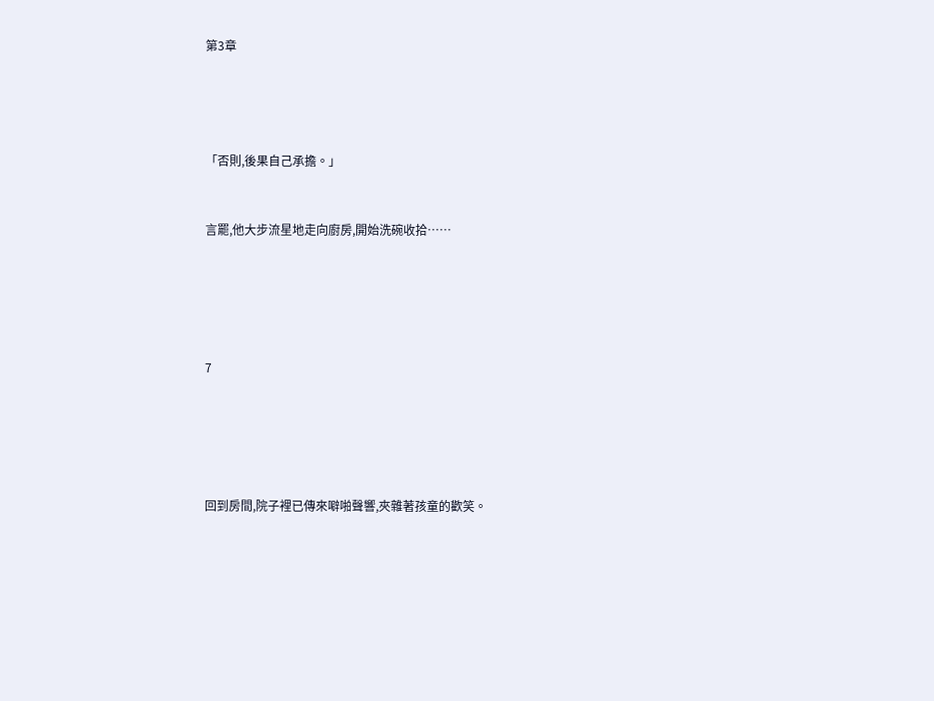第3章




「否則,後果自己承擔。」


言罷,他大步流星地走向廚房,開始洗碗收拾……





7





回到房間,院子裡已傳來噼啪聲響,夾雜著孩童的歡笑。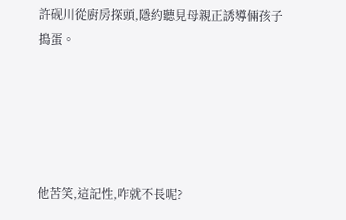許砚川從廚房探頭,隱約聽見母親正誘導倆孩子搗蛋。





他苦笑,這記性,咋就不長呢?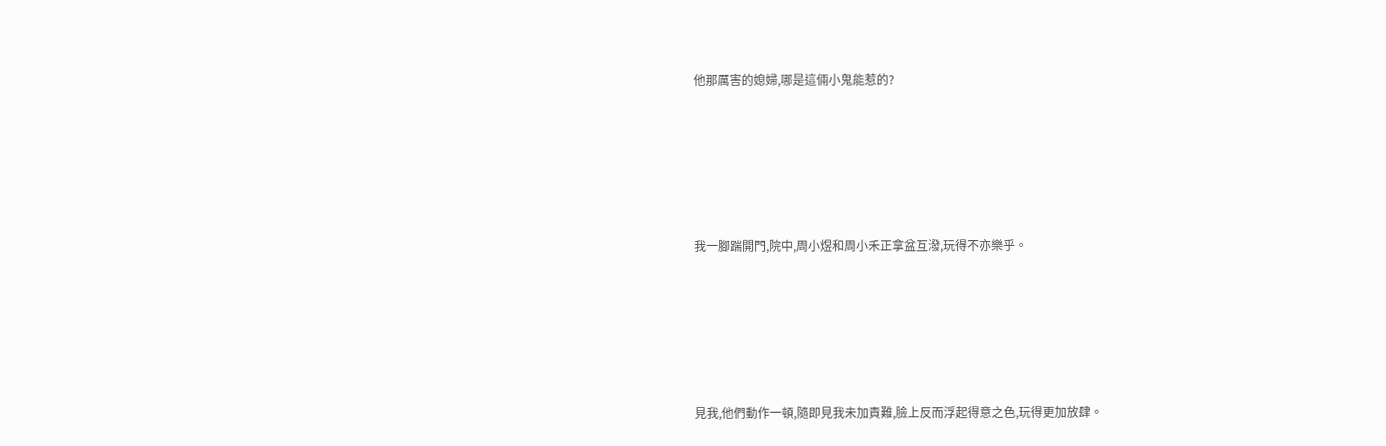他那厲害的媳婦,哪是這倆小鬼能惹的?





我一腳踹開門,院中,周小煜和周小禾正拿盆互潑,玩得不亦樂乎。





見我,他們動作一頓,隨即見我未加責難,臉上反而浮起得意之色,玩得更加放肆。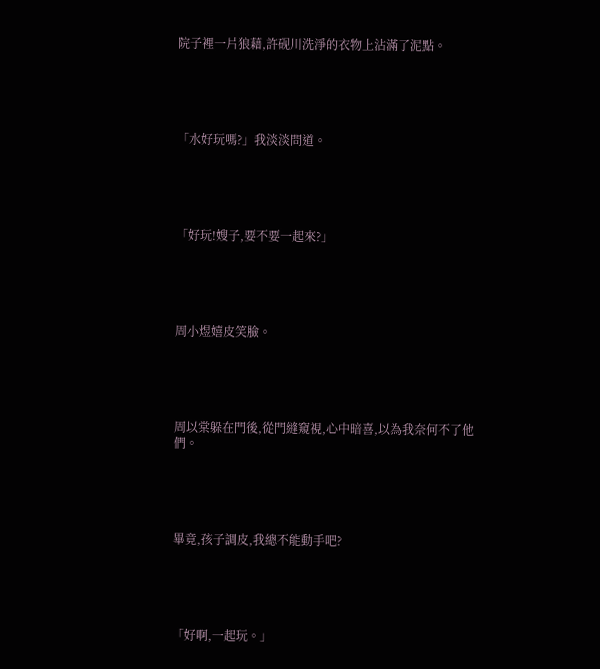院子裡一片狼藉,許砚川洗淨的衣物上沾滿了泥點。





「水好玩嗎?」我淡淡問道。





「好玩!嫂子,要不要一起來?」





周小煜嬉皮笑臉。





周以棠躲在門後,從門縫窺視,心中暗喜,以為我奈何不了他們。





畢竟,孩子調皮,我總不能動手吧?





「好啊,一起玩。」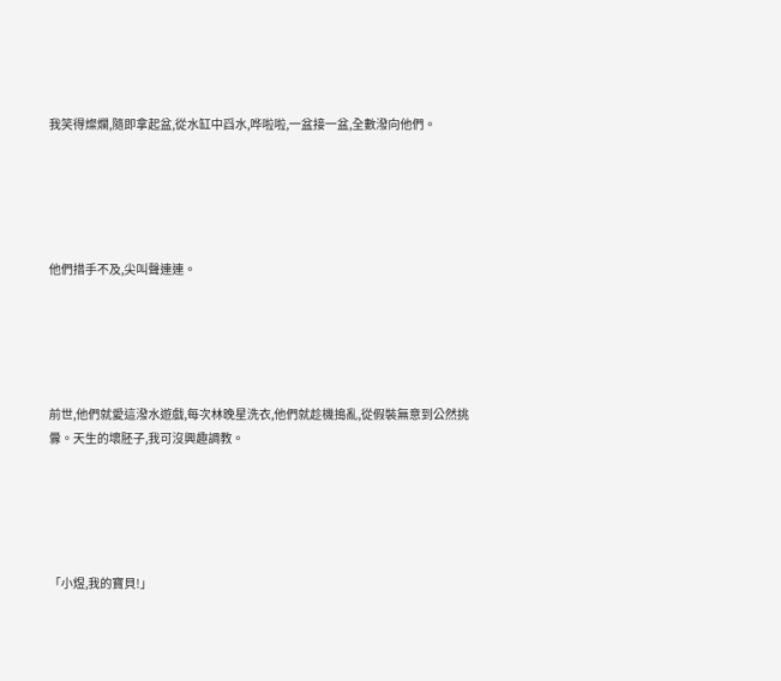我笑得燦爛,隨即拿起盆,從水缸中舀水,哗啦啦,一盆接一盆,全數潑向他們。





他們措手不及,尖叫聲連連。





前世,他們就愛這潑水遊戲,每次林晚星洗衣,他們就趁機搗亂,從假裝無意到公然挑釁。天生的壞胚子,我可沒興趣調教。





「小煜,我的寶貝!」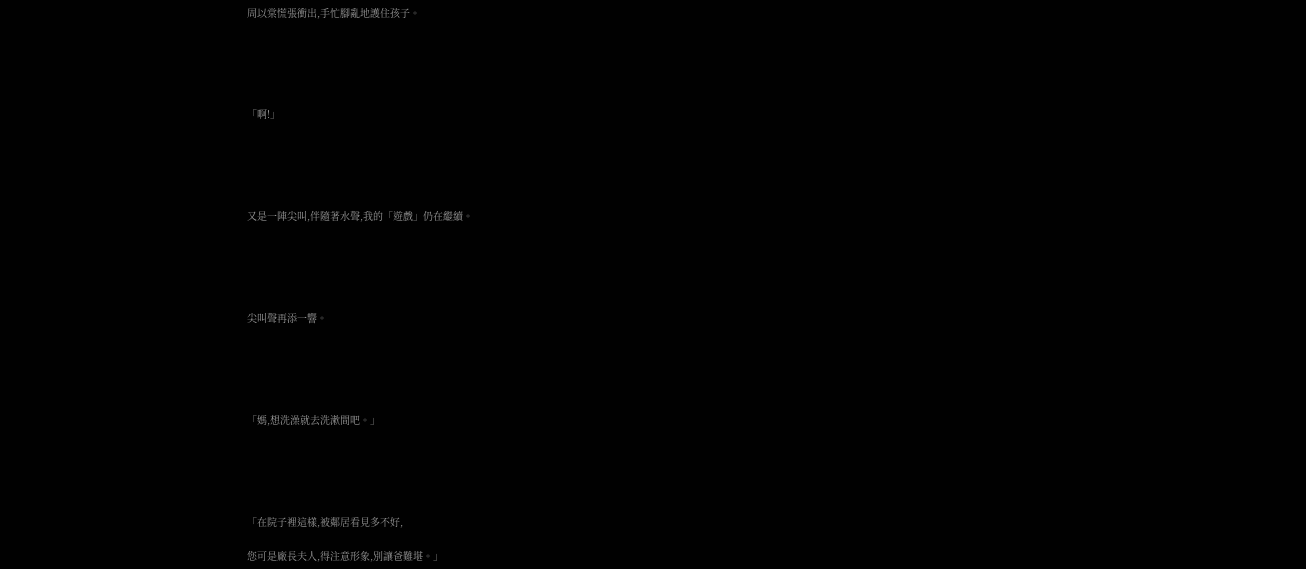周以棠慌張衝出,手忙腳亂地護住孩子。





「啊!」





又是一陣尖叫,伴隨著水聲,我的「遊戲」仍在繼續。





尖叫聲再添一響。





「媽,想洗澡就去洗漱間吧。」





「在院子裡這樣,被鄰居看見多不好,

您可是廠長夫人,得注意形象,別讓爸難堪。」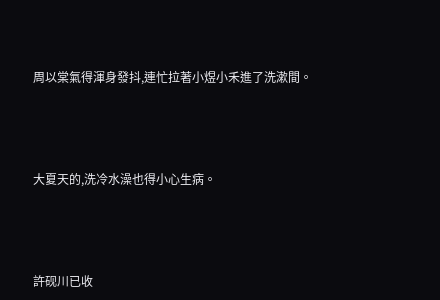周以棠氣得渾身發抖,連忙拉著小煜小禾進了洗漱間。





大夏天的,洗冷水澡也得小心生病。





許砚川已收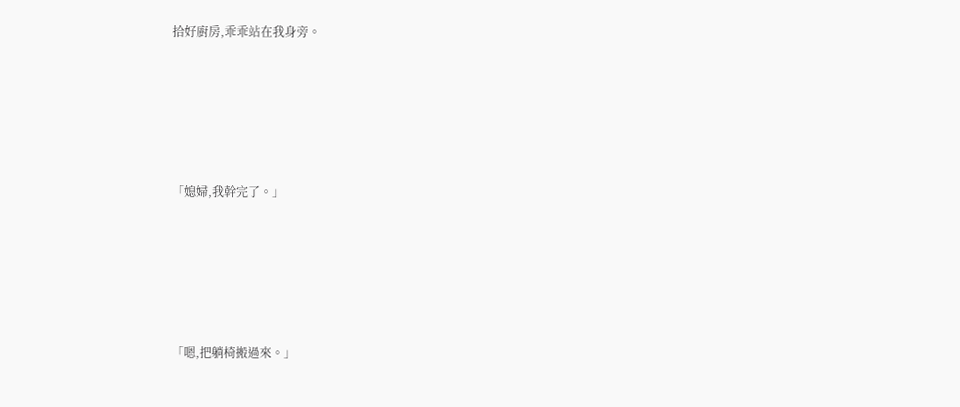拾好廚房,乖乖站在我身旁。





「媳婦,我幹完了。」





「嗯,把躺椅搬過來。」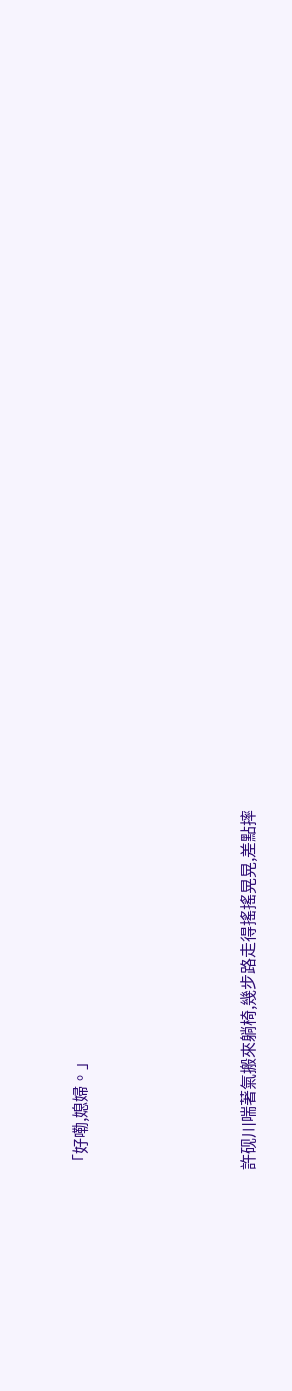「好嘞,媳婦。」





許砚川喘著氣搬來躺椅,幾步路走得搖搖晃晃,差點摔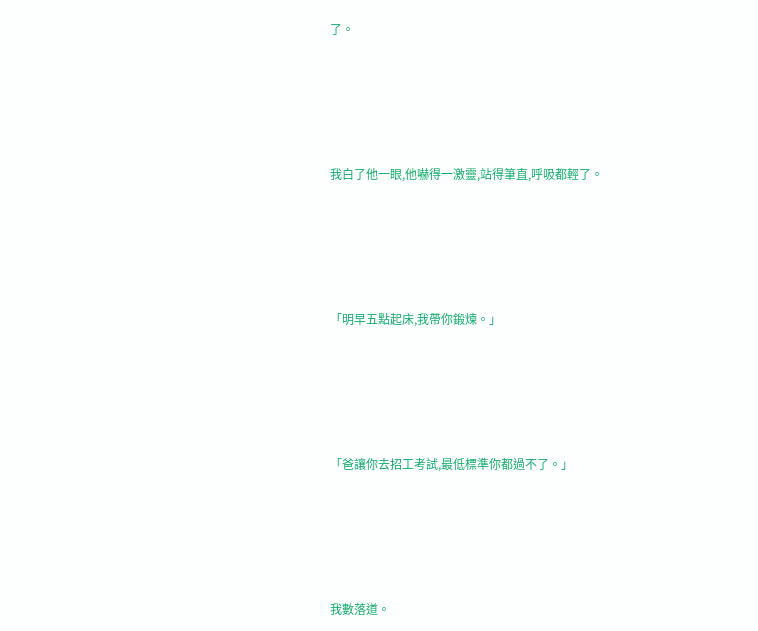了。





我白了他一眼,他嚇得一激靈,站得筆直,呼吸都輕了。





「明早五點起床,我帶你鍛煉。」





「爸讓你去招工考試,最低標準你都過不了。」





我數落道。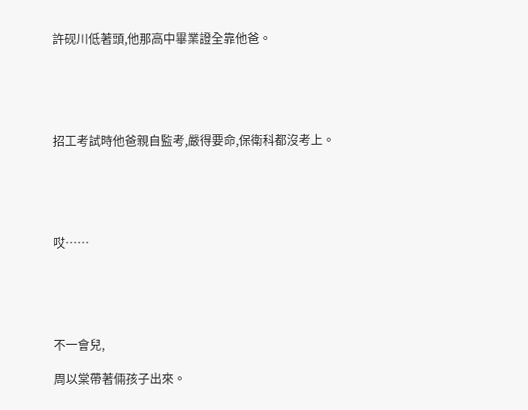許砚川低著頭,他那高中畢業證全靠他爸。





招工考試時他爸親自監考,嚴得要命,保衛科都沒考上。





哎……





不一會兒,

周以棠帶著倆孩子出來。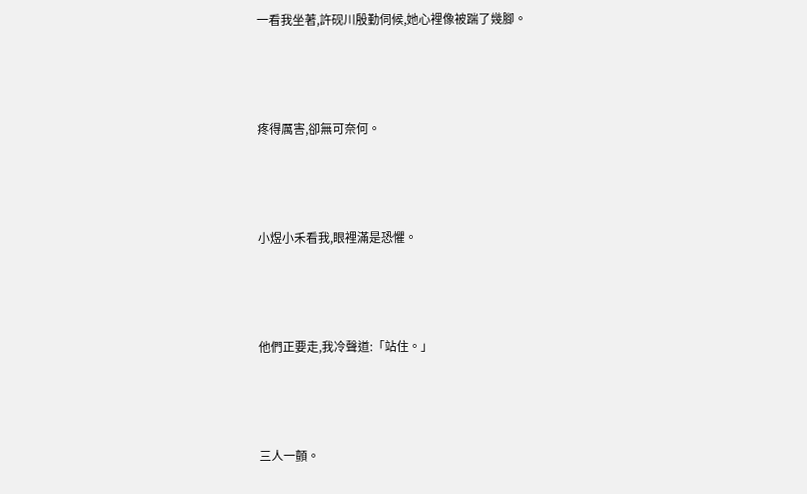一看我坐著,許砚川殷勤伺候,她心裡像被踹了幾腳。





疼得厲害,卻無可奈何。





小煜小禾看我,眼裡滿是恐懼。





他們正要走,我冷聲道:「站住。」





三人一顫。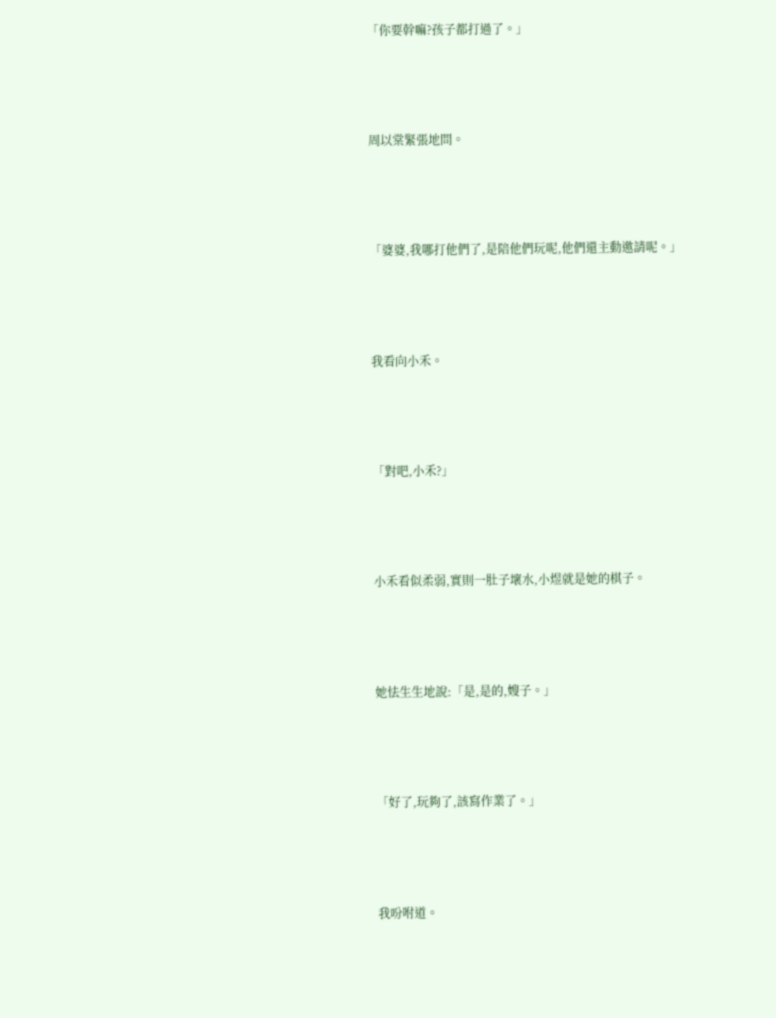「你要幹嘛?孩子都打過了。」





周以棠緊張地問。





「婆婆,我哪打他們了,是陪他們玩呢,他們還主動邀請呢。」





我看向小禾。





「對吧,小禾?」





小禾看似柔弱,實則一肚子壞水,小煜就是她的棋子。





她怯生生地說:「是,是的,嫂子。」





「好了,玩夠了,該寫作業了。」





我吩咐道。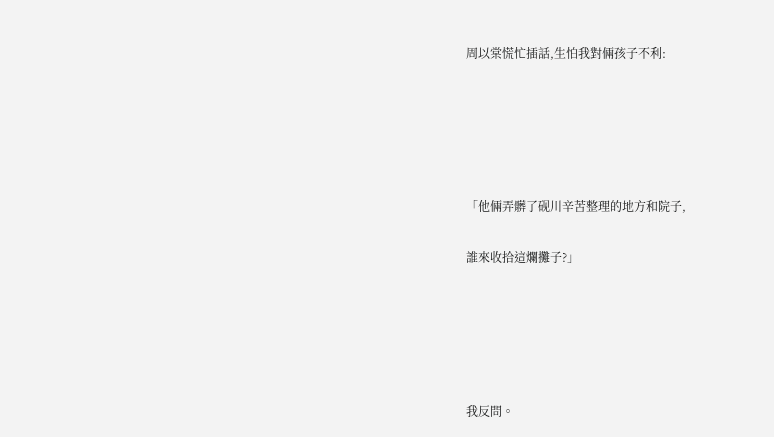周以棠慌忙插話,生怕我對倆孩子不利:





「他倆弄髒了砚川辛苦整理的地方和院子,

誰來收拾這爛攤子?」





我反問。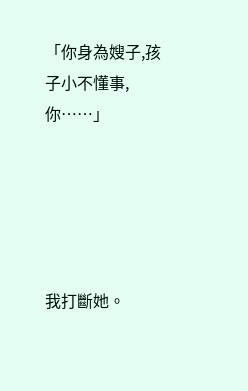「你身為嫂子,孩子小不懂事,你……」





我打斷她。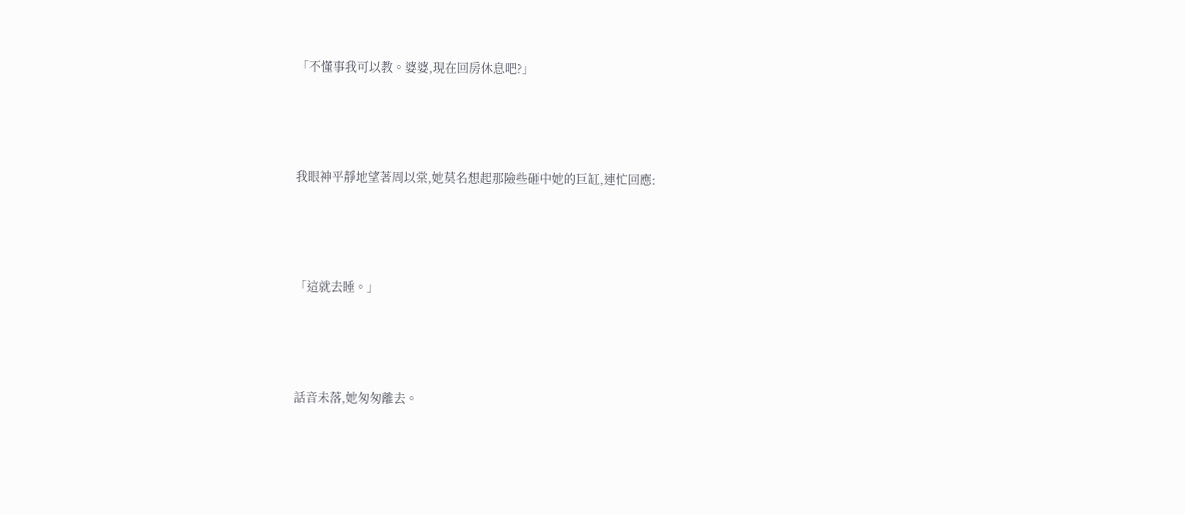「不懂事我可以教。婆婆,現在回房休息吧?」





我眼神平靜地望著周以棠,她莫名想起那險些砸中她的巨缸,連忙回應:





「這就去睡。」





話音未落,她匆匆離去。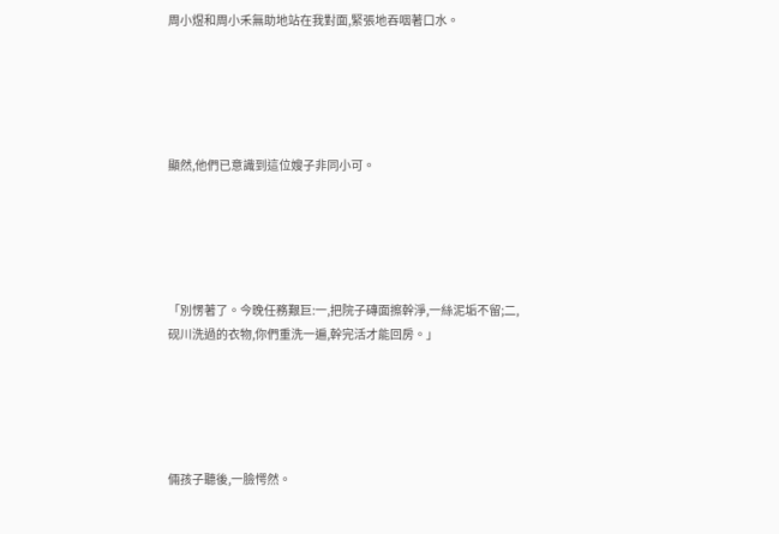周小煜和周小禾無助地站在我對面,緊張地吞咽著口水。





顯然,他們已意識到這位嫂子非同小可。





「別愣著了。今晚任務艱巨:一,把院子磚面擦幹淨,一絲泥垢不留;二,砚川洗過的衣物,你們重洗一遍,幹完活才能回房。」





倆孩子聽後,一臉愕然。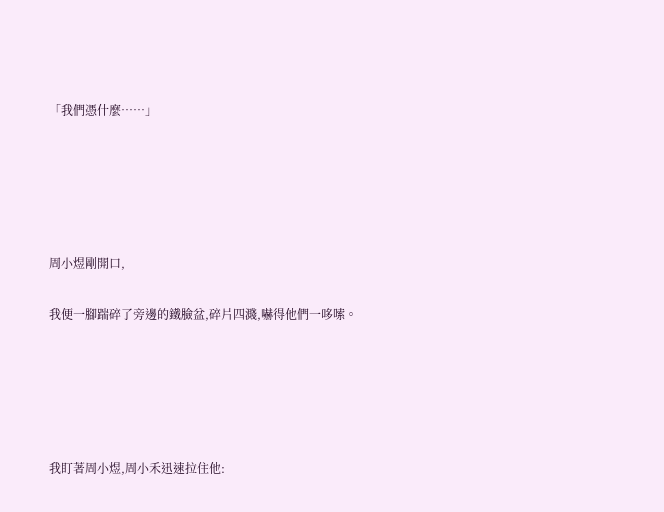「我們憑什麼……」





周小煜剛開口,

我便一腳踹碎了旁邊的鐵臉盆,碎片四濺,嚇得他們一哆嗦。





我盯著周小煜,周小禾迅速拉住他: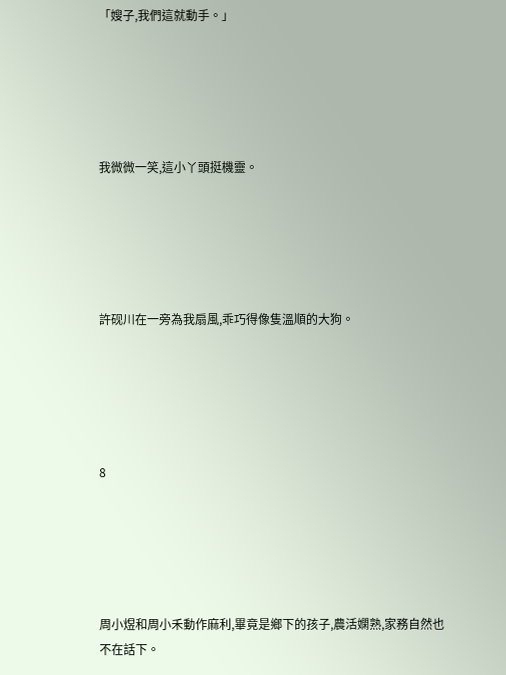「嫂子,我們這就動手。」





我微微一笑,這小丫頭挺機靈。





許砚川在一旁為我扇風,乖巧得像隻溫順的大狗。





8





周小煜和周小禾動作麻利,畢竟是鄉下的孩子,農活嫻熟,家務自然也不在話下。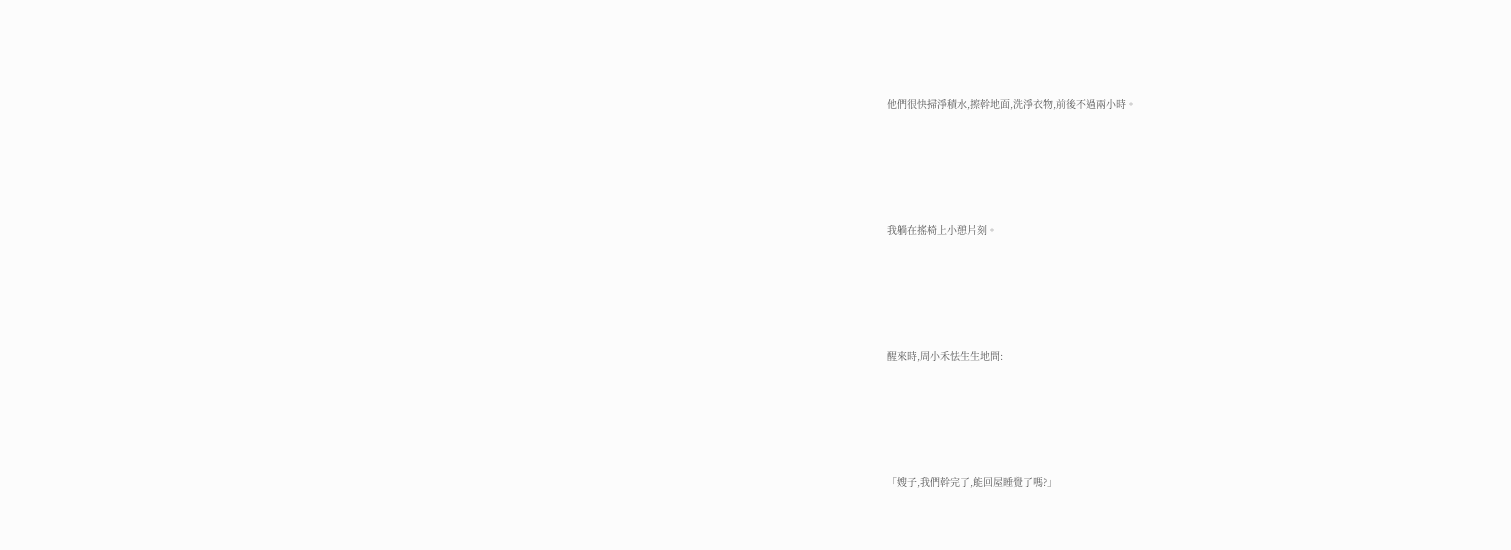他們很快掃淨積水,擦幹地面,洗淨衣物,前後不過兩小時。





我躺在搖椅上小憩片刻。





醒來時,周小禾怯生生地問:





「嫂子,我們幹完了,能回屋睡覺了嗎?」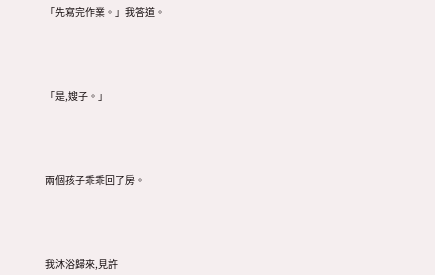「先寫完作業。」我答道。





「是,嫂子。」





兩個孩子乖乖回了房。





我沐浴歸來,見許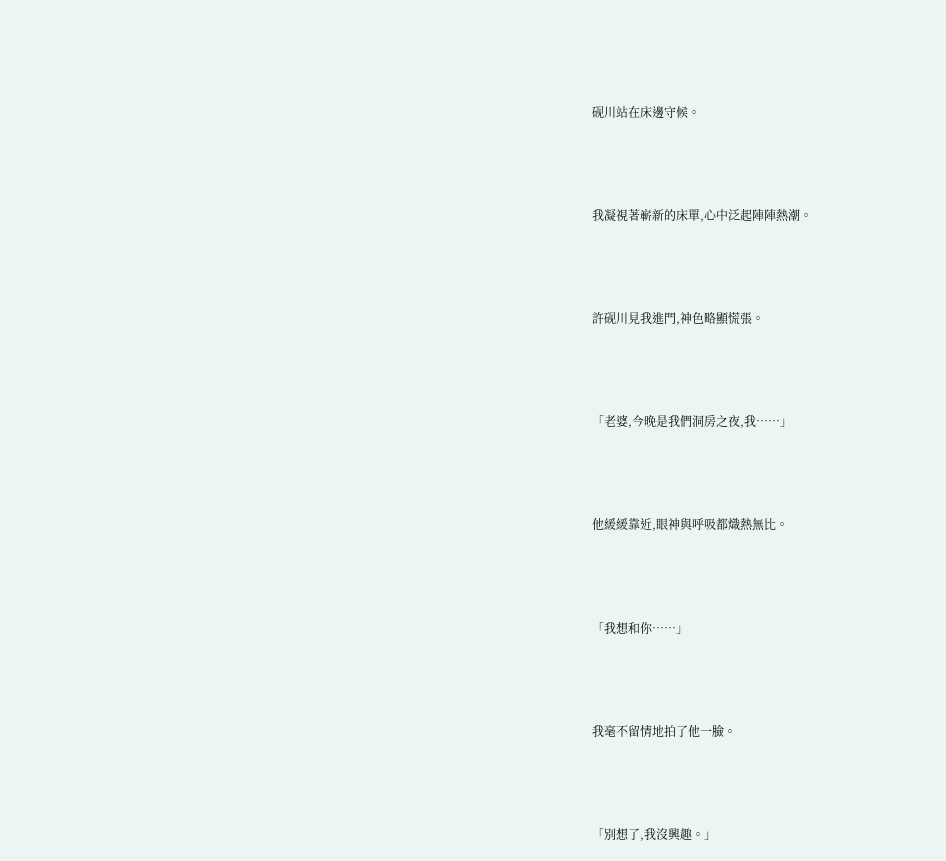砚川站在床邊守候。





我凝視著嶄新的床單,心中泛起陣陣熱潮。





許砚川見我進門,神色略顯慌張。





「老婆,今晚是我們洞房之夜,我……」





他緩緩靠近,眼神與呼吸都熾熱無比。





「我想和你……」





我毫不留情地拍了他一臉。





「別想了,我沒興趣。」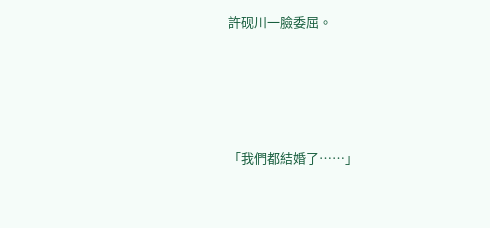許砚川一臉委屈。





「我們都結婚了……」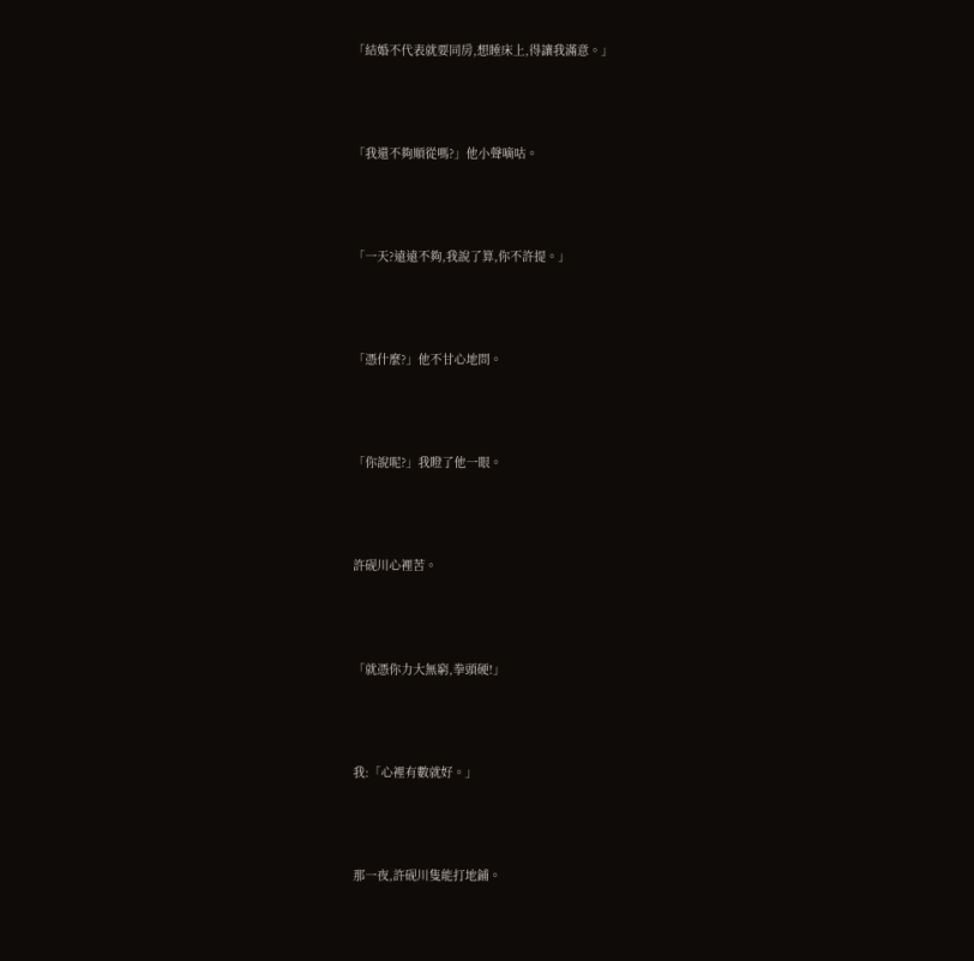「結婚不代表就要同房,想睡床上,得讓我滿意。」





「我還不夠順從嗎?」他小聲嘀咕。





「一天?遠遠不夠,我說了算,你不許提。」





「憑什麼?」他不甘心地問。





「你說呢?」我瞪了他一眼。





許砚川心裡苦。





「就憑你力大無窮,拳頭硬!」





我:「心裡有數就好。」





那一夜,許砚川隻能打地鋪。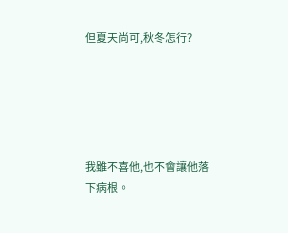但夏天尚可,秋冬怎行?





我雖不喜他,也不會讓他落下病根。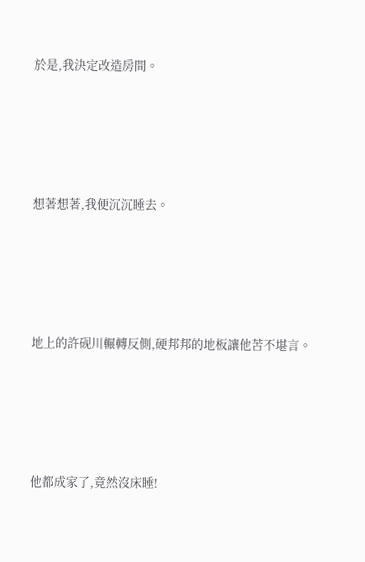於是,我決定改造房間。





想著想著,我便沉沉睡去。





地上的許砚川輾轉反側,硬邦邦的地板讓他苦不堪言。





他都成家了,竟然沒床睡!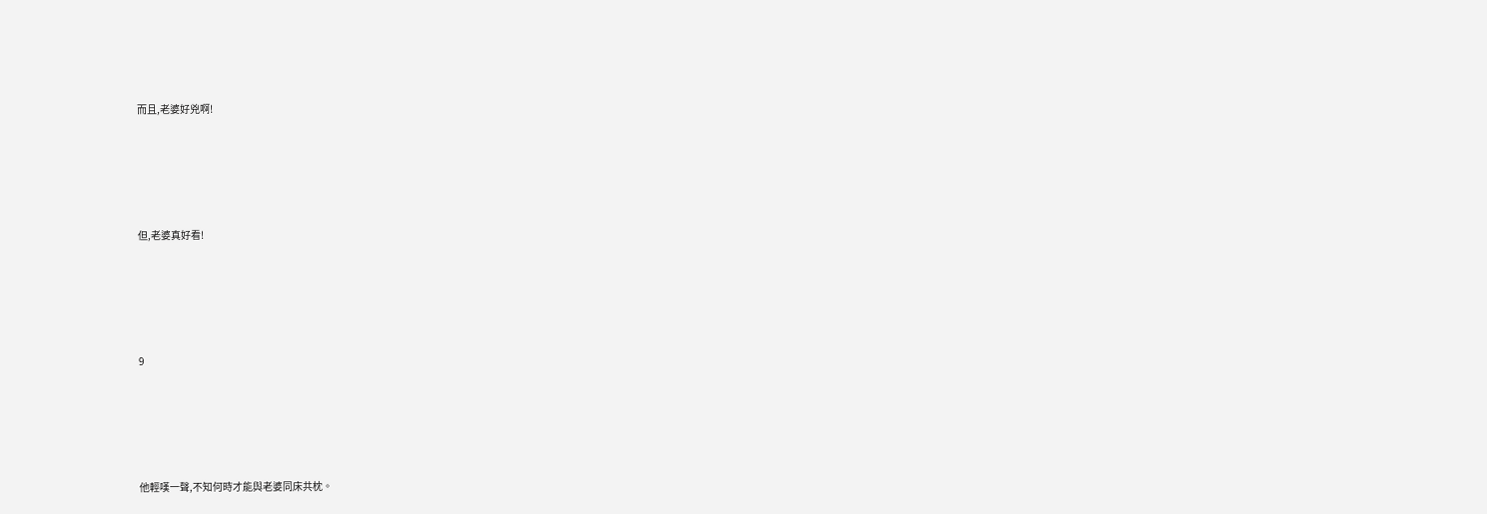而且,老婆好兇啊!





但,老婆真好看!





9





他輕嘆一聲,不知何時才能與老婆同床共枕。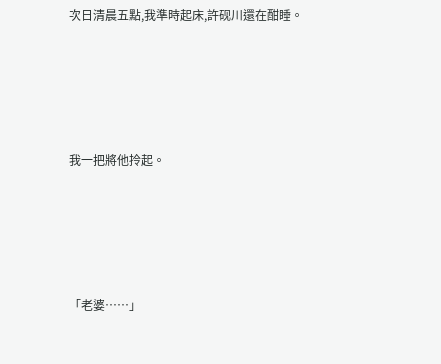次日清晨五點,我準時起床,許砚川還在酣睡。





我一把將他拎起。





「老婆……」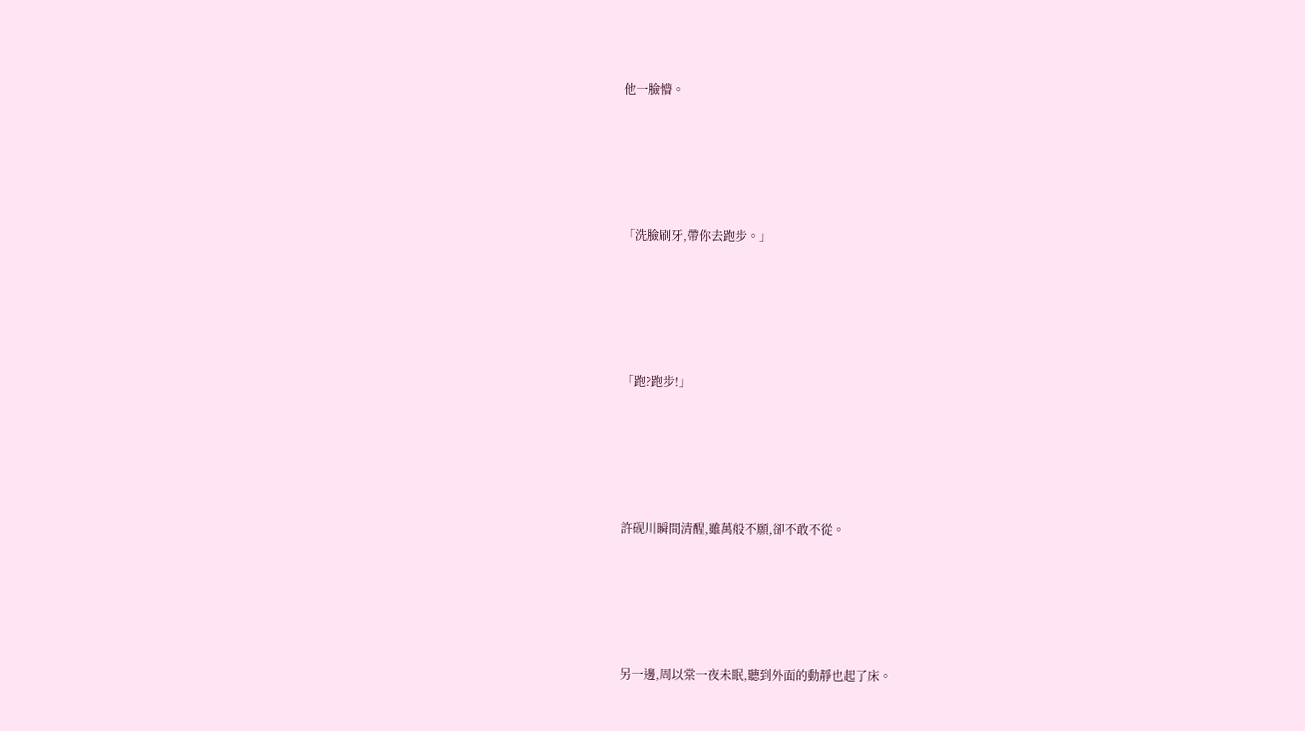他一臉懵。





「洗臉刷牙,帶你去跑步。」





「跑?跑步!」





許砚川瞬間清醒,雖萬般不願,卻不敢不從。





另一邊,周以棠一夜未眠,聽到外面的動靜也起了床。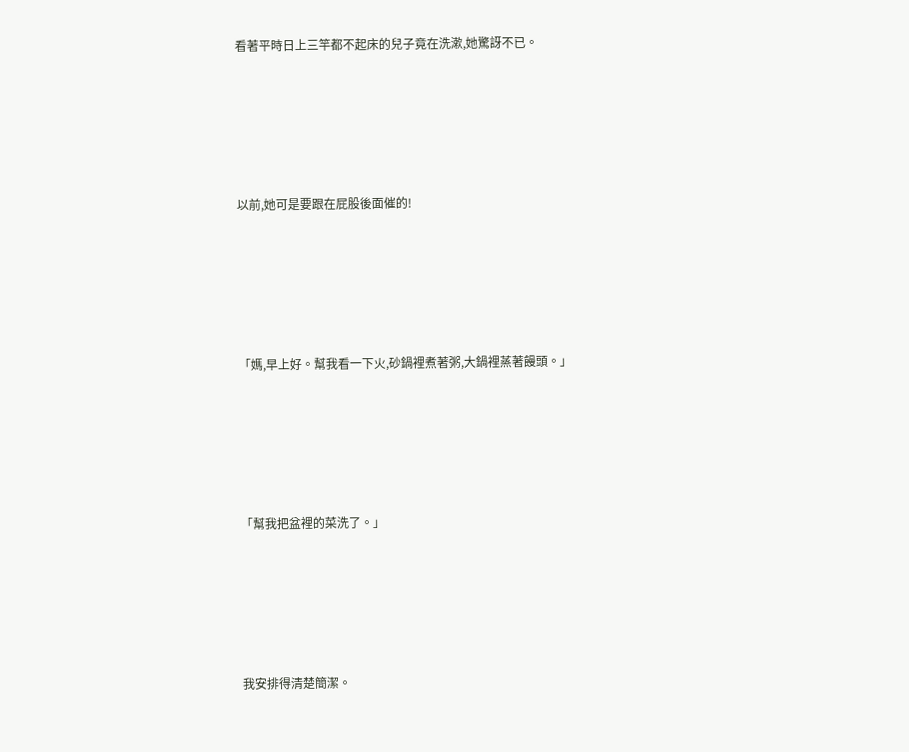看著平時日上三竿都不起床的兒子竟在洗漱,她驚訝不已。





以前,她可是要跟在屁股後面催的!





「媽,早上好。幫我看一下火,砂鍋裡煮著粥,大鍋裡蒸著饅頭。」





「幫我把盆裡的菜洗了。」





我安排得清楚簡潔。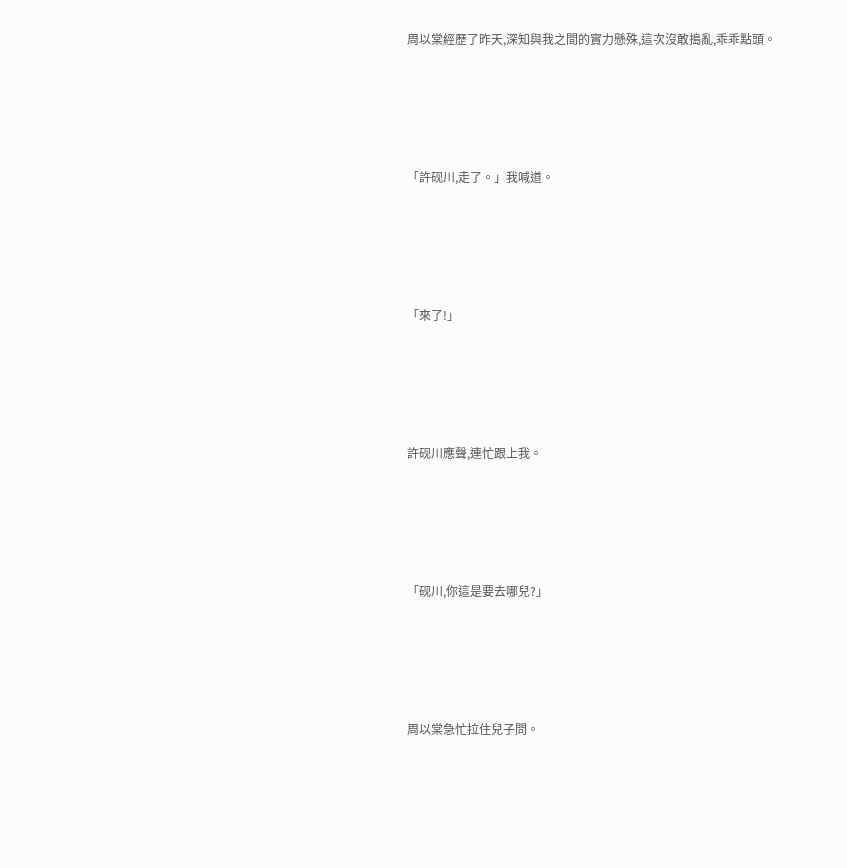周以棠經歷了昨天,深知與我之間的實力懸殊,這次沒敢搗亂,乖乖點頭。





「許砚川,走了。」我喊道。





「來了!」





許砚川應聲,連忙跟上我。





「砚川,你這是要去哪兒?」





周以棠急忙拉住兒子問。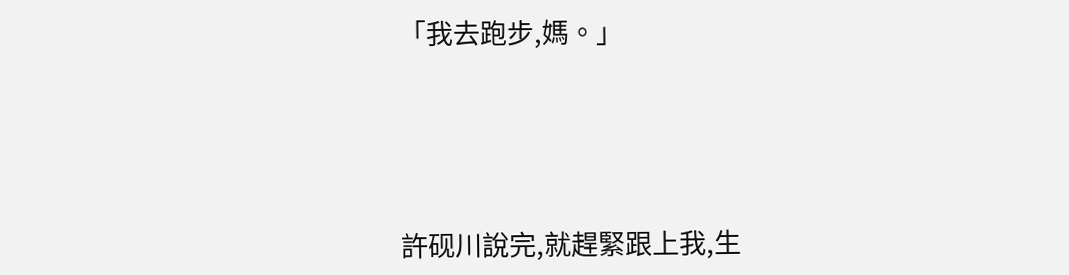「我去跑步,媽。」





許砚川說完,就趕緊跟上我,生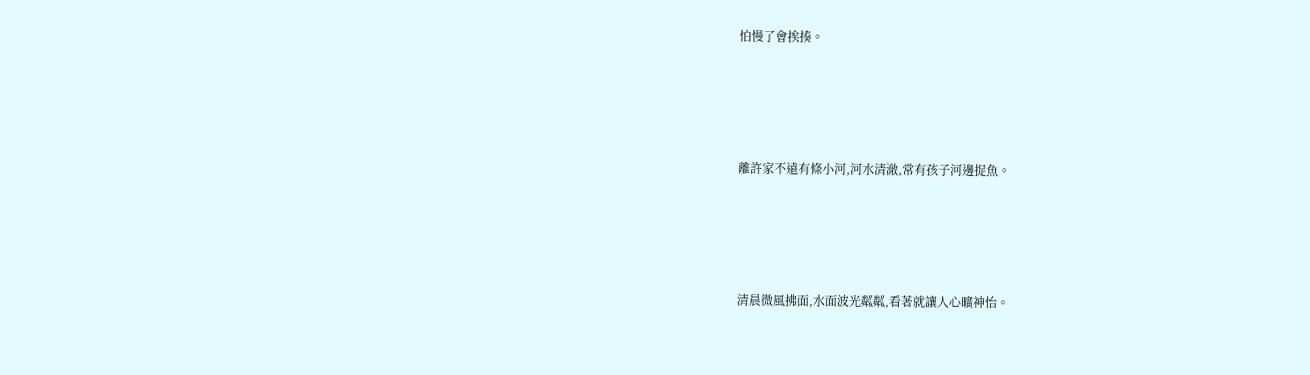怕慢了會挨揍。





離許家不遠有條小河,河水清澈,常有孩子河邊捉魚。





清晨微風拂面,水面波光粼粼,看著就讓人心曠神怡。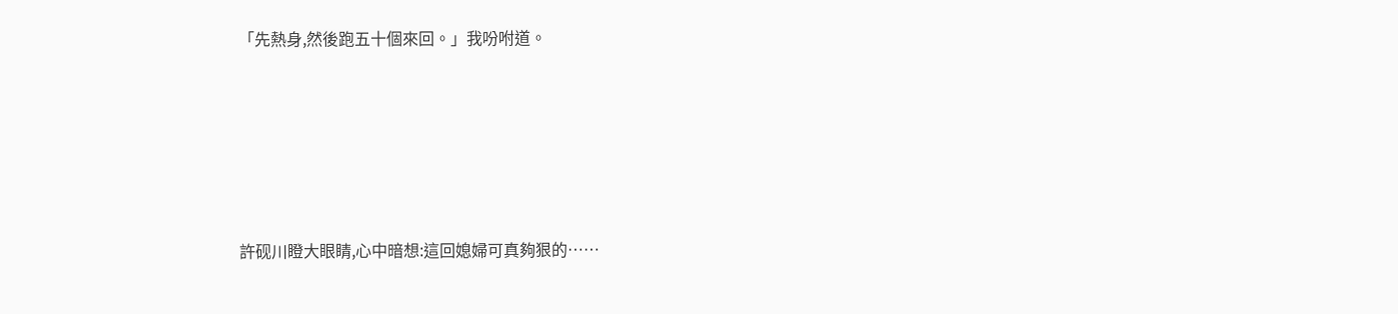「先熱身,然後跑五十個來回。」我吩咐道。





許砚川瞪大眼睛,心中暗想:這回媳婦可真夠狠的……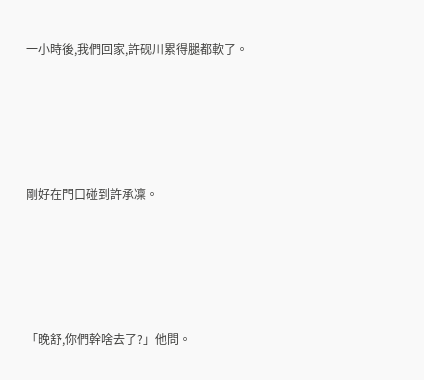一小時後,我們回家,許砚川累得腿都軟了。





剛好在門口碰到許承凜。





「晚舒,你們幹啥去了?」他問。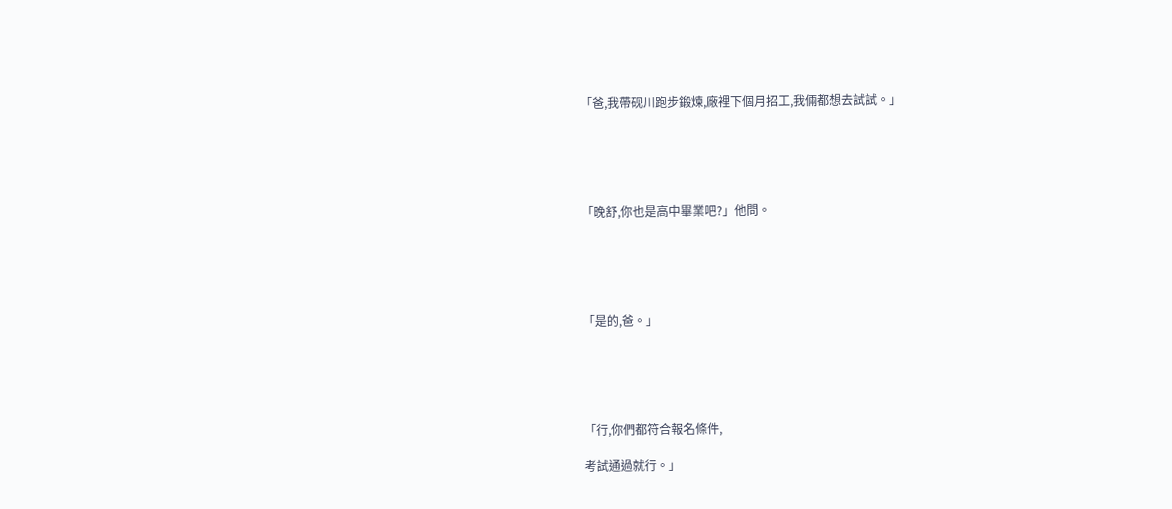「爸,我帶砚川跑步鍛煉,廠裡下個月招工,我倆都想去試試。」





「晚舒,你也是高中畢業吧?」他問。





「是的,爸。」





「行,你們都符合報名條件,

考試通過就行。」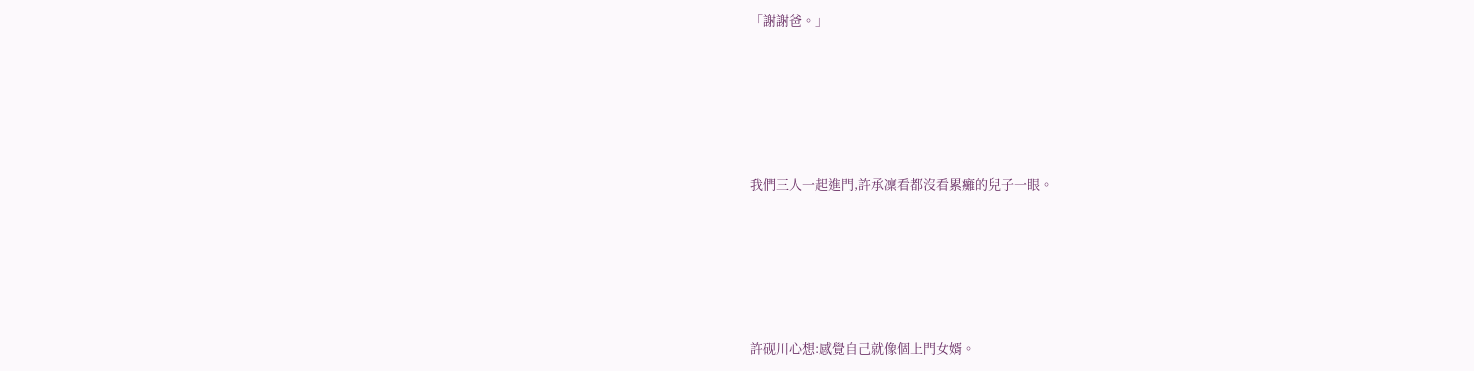「謝謝爸。」





我們三人一起進門,許承凜看都沒看累癱的兒子一眼。





許砚川心想:感覺自己就像個上門女婿。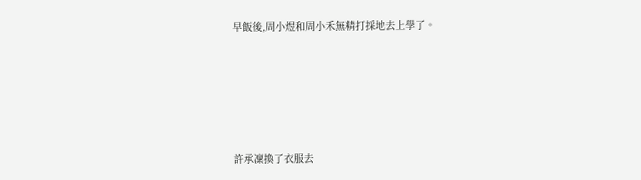早飯後,周小煜和周小禾無精打採地去上學了。





許承凜換了衣服去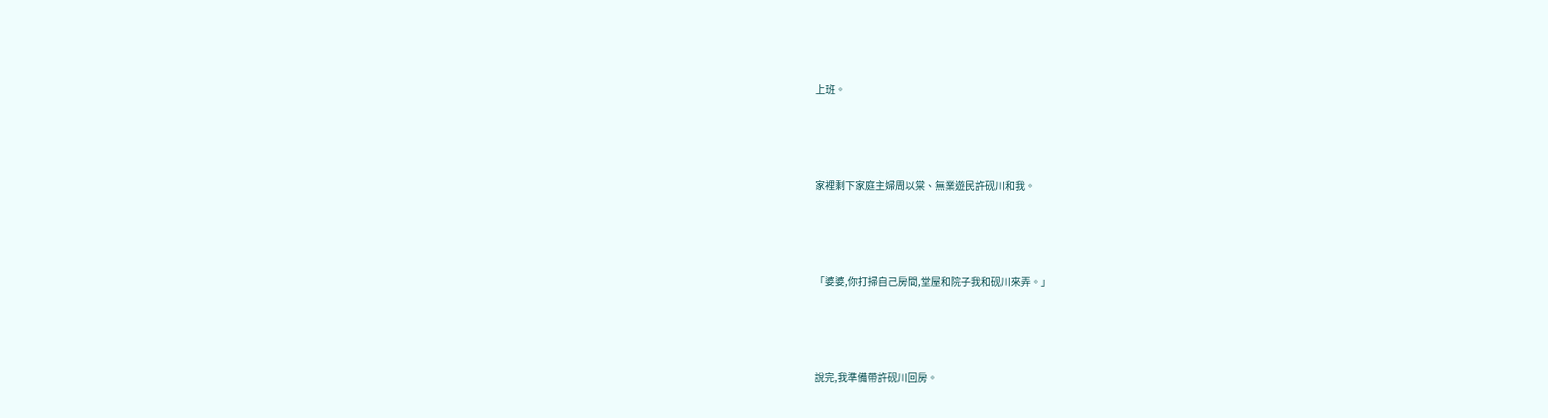上班。





家裡剩下家庭主婦周以棠、無業遊民許砚川和我。





「婆婆,你打掃自己房間,堂屋和院子我和砚川來弄。」





說完,我準備帶許砚川回房。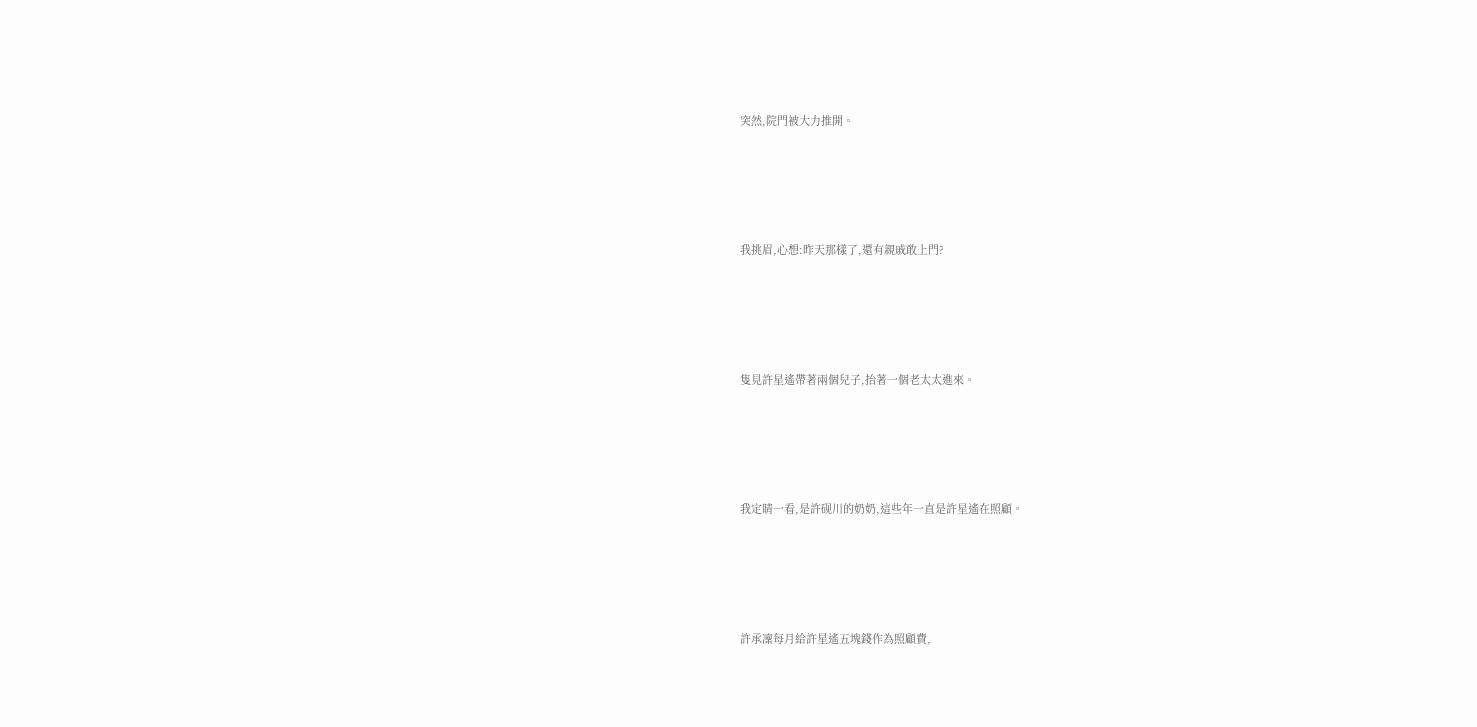突然,院門被大力推開。





我挑眉,心想:昨天那樣了,還有親戚敢上門?





隻見許星遙帶著兩個兒子,抬著一個老太太進來。





我定睛一看,是許砚川的奶奶,這些年一直是許星遙在照顧。





許承凜每月給許星遙五塊錢作為照顧費,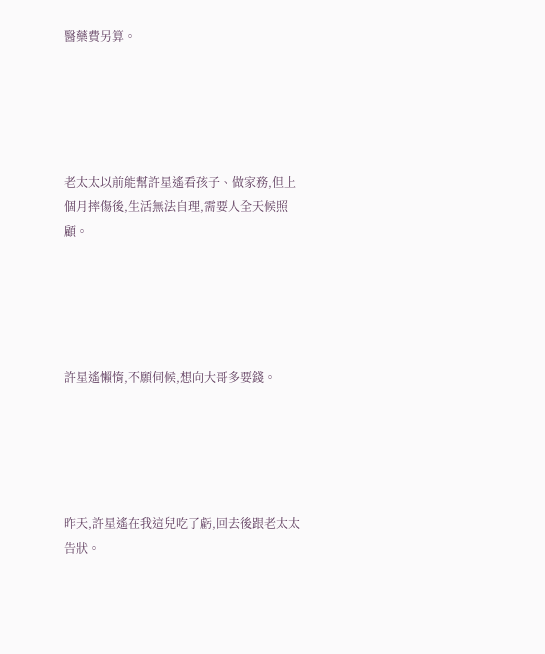醫藥費另算。





老太太以前能幫許星遙看孩子、做家務,但上個月摔傷後,生活無法自理,需要人全天候照顧。





許星遙懶惰,不願伺候,想向大哥多要錢。





昨天,許星遙在我這兒吃了虧,回去後跟老太太告狀。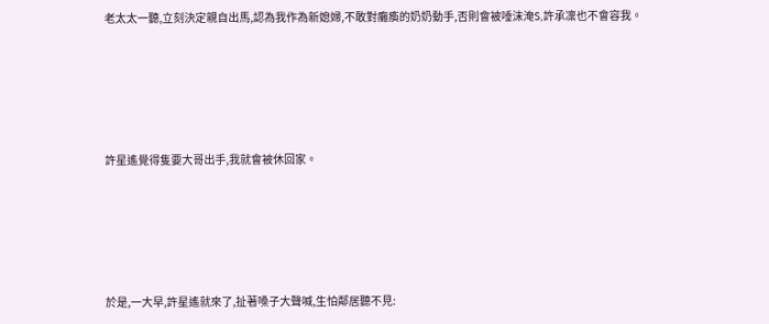老太太一聽,立刻決定親自出馬,認為我作為新媳婦,不敢對癱瘓的奶奶動手,否則會被唾沫淹S,許承凜也不會容我。





許星遙覺得隻要大哥出手,我就會被休回家。





於是,一大早,許星遙就來了,扯著嗓子大聲喊,生怕鄰居聽不見: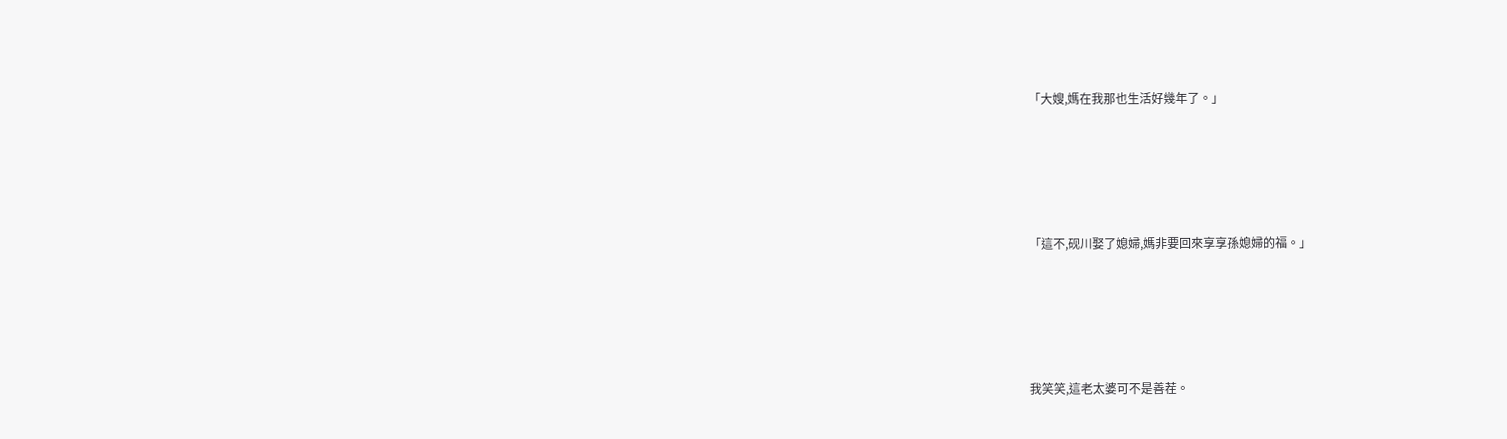「大嫂,媽在我那也生活好幾年了。」





「這不,砚川娶了媳婦,媽非要回來享享孫媳婦的福。」





我笑笑,這老太婆可不是善茬。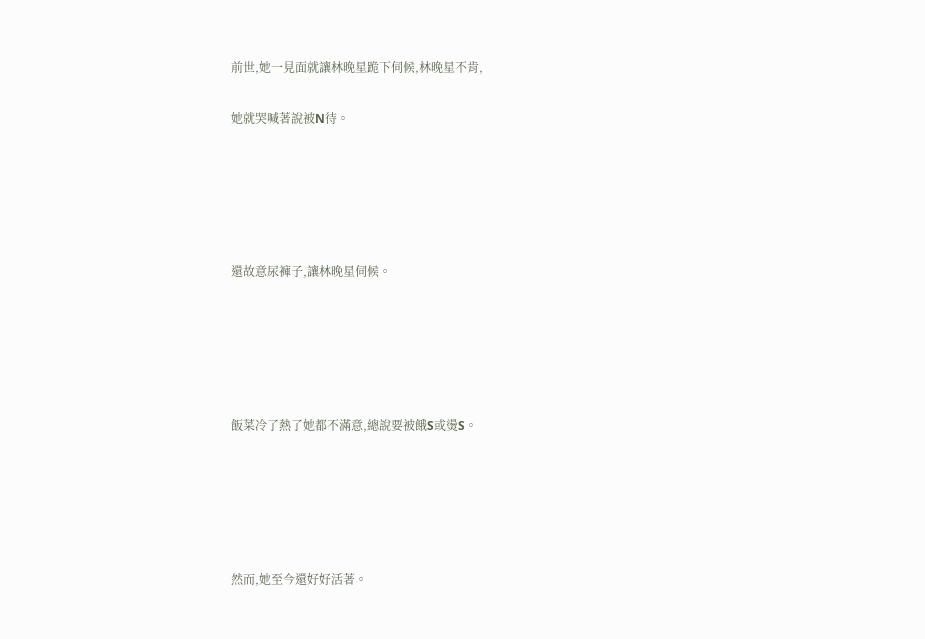前世,她一見面就讓林晚星跪下伺候,林晚星不肯,

她就哭喊著說被N待。





還故意尿褲子,讓林晚星伺候。





飯菜冷了熱了她都不滿意,總說要被餓S或燙S。





然而,她至今還好好活著。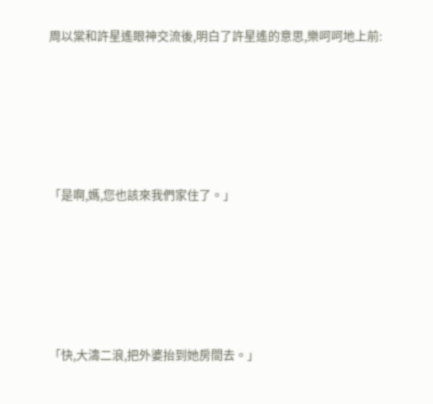周以棠和許星遙眼神交流後,明白了許星遙的意思,樂呵呵地上前:





「是啊,媽,您也該來我們家住了。」





「快,大濤二浪,把外婆抬到她房間去。」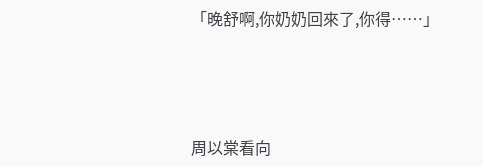「晚舒啊,你奶奶回來了,你得……」





周以棠看向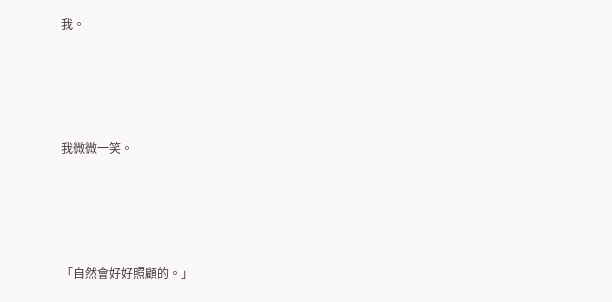我。





我微微一笑。





「自然會好好照顧的。」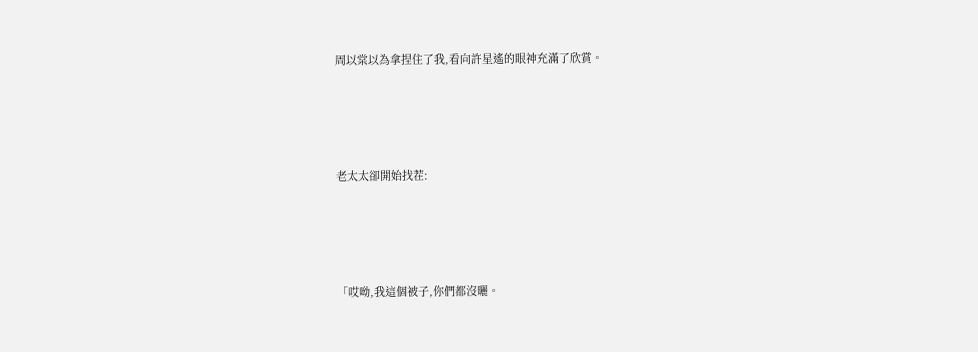周以棠以為拿捏住了我,看向許星遙的眼神充滿了欣賞。





老太太卻開始找茬:





「哎呦,我這個被子,你們都沒曬。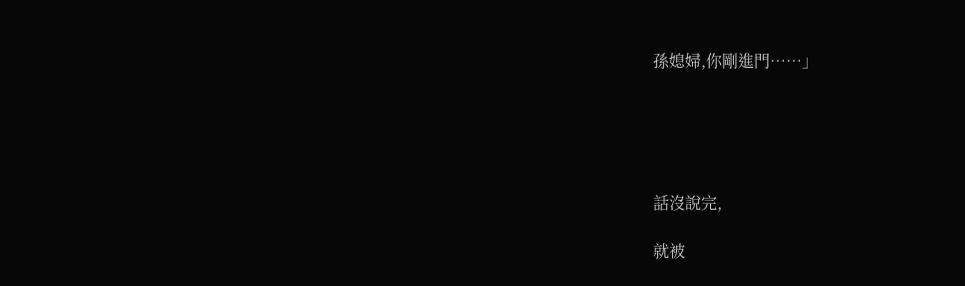孫媳婦,你剛進門……」





話沒說完,

就被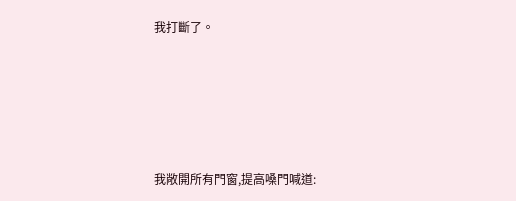我打斷了。





我敞開所有門窗,提高嗓門喊道: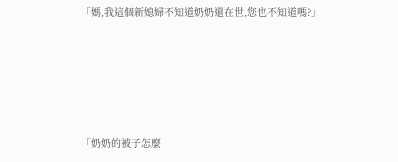「媽,我這個新媳婦不知道奶奶還在世,您也不知道嗎?」





「奶奶的被子怎麼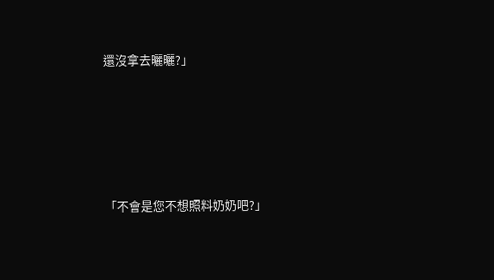還沒拿去曬曬?」





「不會是您不想照料奶奶吧?」